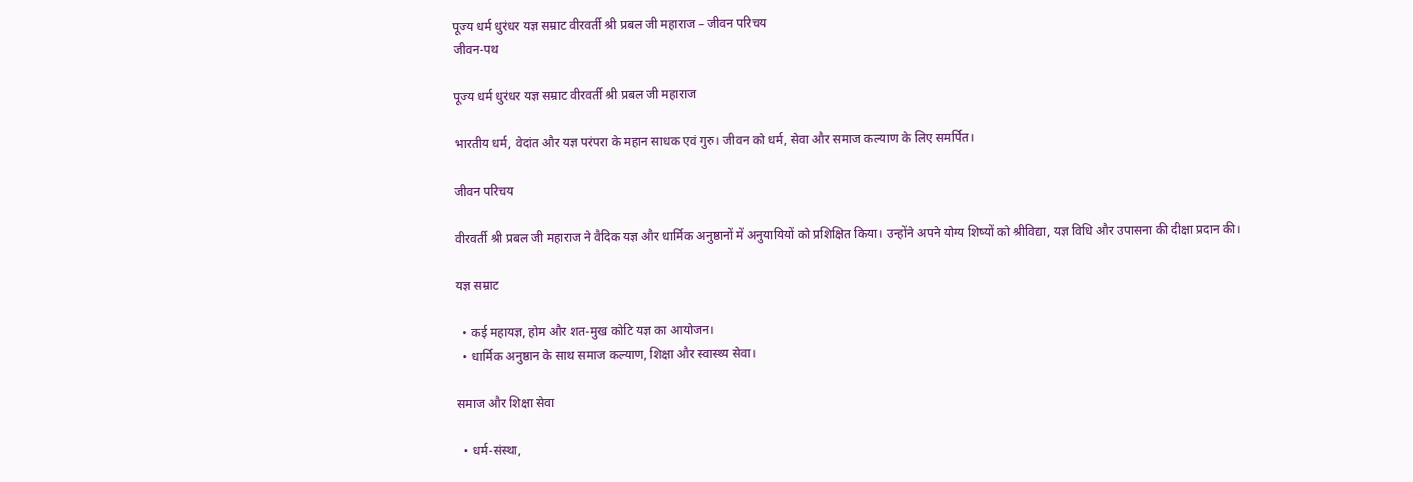पूज्य धर्म धुरंधर यज्ञ सम्राट वीरवर्ती श्री प्रबल जी महाराज – जीवन परिचय
जीवन-पथ

पूज्य धर्म धुरंधर यज्ञ सम्राट वीरवर्ती श्री प्रबल जी महाराज

भारतीय धर्म, वेदांत और यज्ञ परंपरा के महान साधक एवं गुरु। जीवन को धर्म, सेवा और समाज कल्याण के लिए समर्पित।

जीवन परिचय

वीरवर्ती श्री प्रबल जी महाराज ने वैदिक यज्ञ और धार्मिक अनुष्ठानों में अनुयायियों को प्रशिक्षित किया। उन्होंने अपने योग्य शिष्यों को श्रीविद्या, यज्ञ विधि और उपासना की दीक्षा प्रदान की।

यज्ञ सम्राट

  • कई महायज्ञ, होम और शत-मुख कोटि यज्ञ का आयोजन।
  • धार्मिक अनुष्ठान के साथ समाज कल्याण, शिक्षा और स्वास्थ्य सेवा।

समाज और शिक्षा सेवा

  • धर्म-संस्था,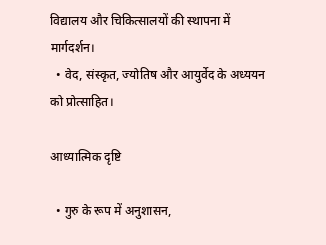विद्यालय और चिकित्सालयों की स्थापना में मार्गदर्शन।
  • वेद, संस्कृत, ज्योतिष और आयुर्वेद के अध्ययन को प्रोत्साहित।

आध्यात्मिक दृष्टि

  • गुरु के रूप में अनुशासन,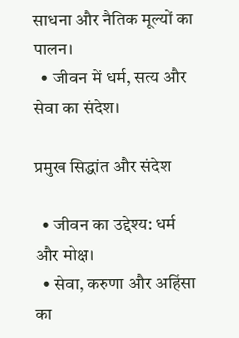साधना और नैतिक मूल्यों का पालन।
  • जीवन में धर्म, सत्य और सेवा का संदेश।

प्रमुख सिद्धांत और संदेश

  • जीवन का उद्देश्य: धर्म और मोक्ष।
  • सेवा, करुणा और अहिंसा का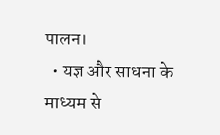पालन।
  • यज्ञ और साधना के माध्यम से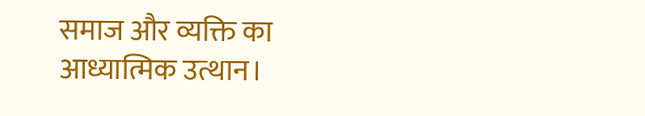समाज और व्यक्ति का आध्यात्मिक उत्थान।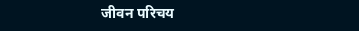जीवन परिचय